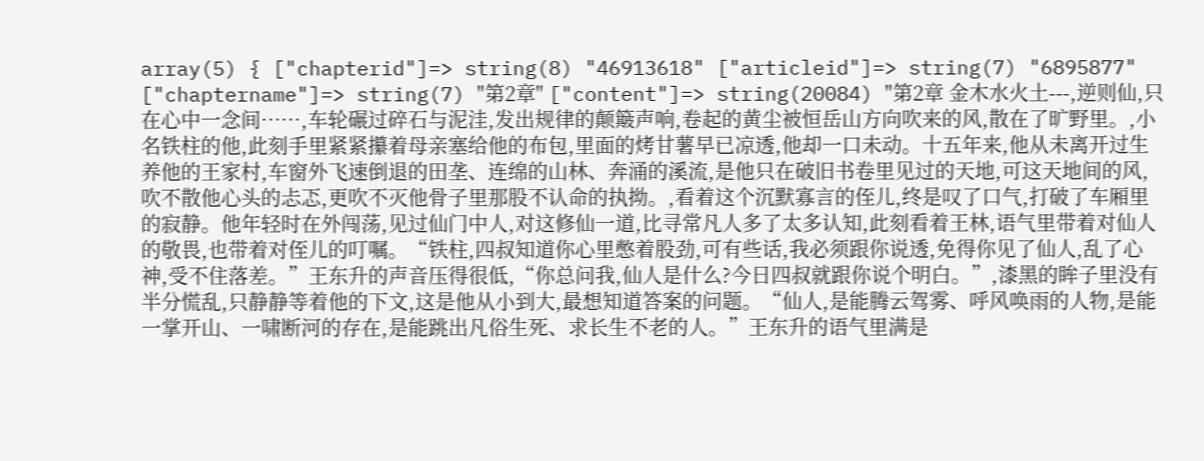array(5) { ["chapterid"]=> string(8) "46913618" ["articleid"]=> string(7) "6895877" ["chaptername"]=> string(7) "第2章" ["content"]=> string(20084) "第2章 金木水火土---,逆则仙,只在心中一念间……,车轮碾过碎石与泥洼,发出规律的颠簸声响,卷起的黄尘被恒岳山方向吹来的风,散在了旷野里。,小名铁柱的他,此刻手里紧紧攥着母亲塞给他的布包,里面的烤甘薯早已凉透,他却一口未动。十五年来,他从未离开过生养他的王家村,车窗外飞速倒退的田垄、连绵的山林、奔涌的溪流,是他只在破旧书卷里见过的天地,可这天地间的风,吹不散他心头的忐忑,更吹不灭他骨子里那股不认命的执拗。,看着这个沉默寡言的侄儿,终是叹了口气,打破了车厢里的寂静。他年轻时在外闯荡,见过仙门中人,对这修仙一道,比寻常凡人多了太多认知,此刻看着王林,语气里带着对仙人的敬畏,也带着对侄儿的叮嘱。“铁柱,四叔知道你心里憋着股劲,可有些话,我必须跟你说透,免得你见了仙人,乱了心神,受不住落差。”王东升的声音压得很低,“你总问我,仙人是什么?今日四叔就跟你说个明白。”,漆黑的眸子里没有半分慌乱,只静静等着他的下文,这是他从小到大,最想知道答案的问题。“仙人,是能腾云驾雾、呼风唤雨的人物,是能一掌开山、一啸断河的存在,是能跳出凡俗生死、求长生不老的人。”王东升的语气里满是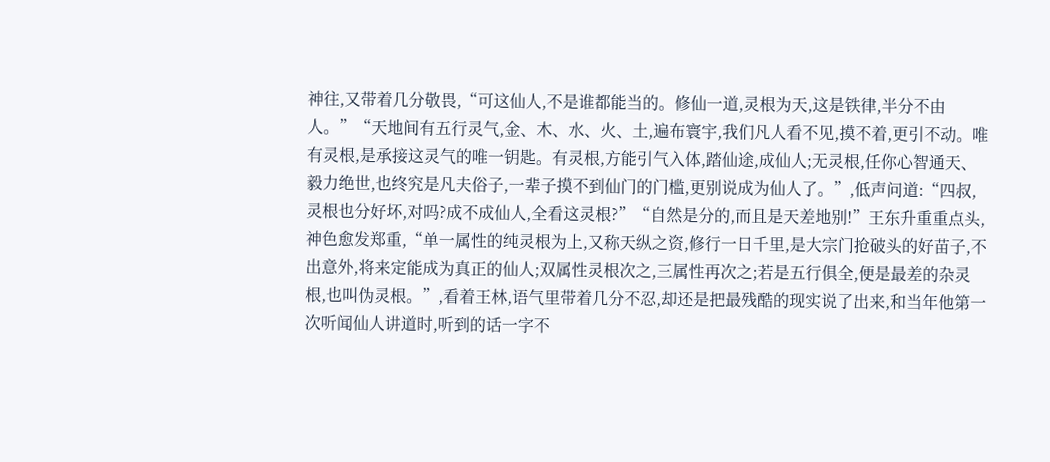神往,又带着几分敬畏,“可这仙人,不是谁都能当的。修仙一道,灵根为天,这是铁律,半分不由人。”“天地间有五行灵气,金、木、水、火、土,遍布寰宇,我们凡人看不见,摸不着,更引不动。唯有灵根,是承接这灵气的唯一钥匙。有灵根,方能引气入体,踏仙途,成仙人;无灵根,任你心智通天、毅力绝世,也终究是凡夫俗子,一辈子摸不到仙门的门槛,更别说成为仙人了。”,低声问道:“四叔,灵根也分好坏,对吗?成不成仙人,全看这灵根?”“自然是分的,而且是天差地别!”王东升重重点头,神色愈发郑重,“单一属性的纯灵根为上,又称天纵之资,修行一日千里,是大宗门抢破头的好苗子,不出意外,将来定能成为真正的仙人;双属性灵根次之,三属性再次之;若是五行俱全,便是最差的杂灵根,也叫伪灵根。”,看着王林,语气里带着几分不忍,却还是把最残酷的现实说了出来,和当年他第一次听闻仙人讲道时,听到的话一字不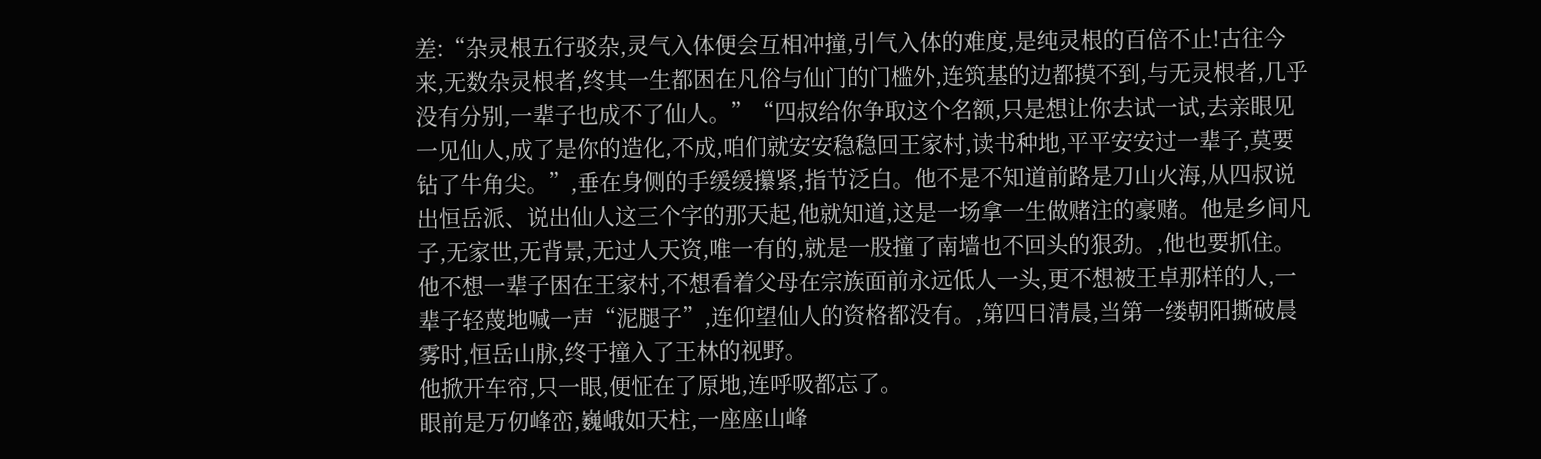差:“杂灵根五行驳杂,灵气入体便会互相冲撞,引气入体的难度,是纯灵根的百倍不止!古往今来,无数杂灵根者,终其一生都困在凡俗与仙门的门槛外,连筑基的边都摸不到,与无灵根者,几乎没有分别,一辈子也成不了仙人。”“四叔给你争取这个名额,只是想让你去试一试,去亲眼见一见仙人,成了是你的造化,不成,咱们就安安稳稳回王家村,读书种地,平平安安过一辈子,莫要钻了牛角尖。”,垂在身侧的手缓缓攥紧,指节泛白。他不是不知道前路是刀山火海,从四叔说出恒岳派、说出仙人这三个字的那天起,他就知道,这是一场拿一生做赌注的豪赌。他是乡间凡子,无家世,无背景,无过人天资,唯一有的,就是一股撞了南墙也不回头的狠劲。,他也要抓住。他不想一辈子困在王家村,不想看着父母在宗族面前永远低人一头,更不想被王卓那样的人,一辈子轻蔑地喊一声“泥腿子”,连仰望仙人的资格都没有。,第四日清晨,当第一缕朝阳撕破晨雾时,恒岳山脉,终于撞入了王林的视野。
他掀开车帘,只一眼,便怔在了原地,连呼吸都忘了。
眼前是万仞峰峦,巍峨如天柱,一座座山峰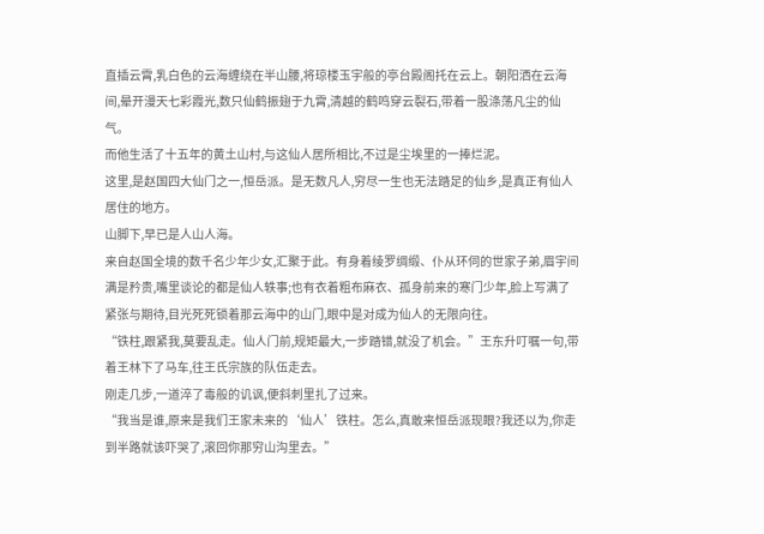直插云霄,乳白色的云海缠绕在半山腰,将琼楼玉宇般的亭台殿阁托在云上。朝阳洒在云海间,晕开漫天七彩霞光,数只仙鹤振翅于九霄,清越的鹤鸣穿云裂石,带着一股涤荡凡尘的仙气。
而他生活了十五年的黄土山村,与这仙人居所相比,不过是尘埃里的一捧烂泥。
这里,是赵国四大仙门之一,恒岳派。是无数凡人,穷尽一生也无法踏足的仙乡,是真正有仙人居住的地方。
山脚下,早已是人山人海。
来自赵国全境的数千名少年少女,汇聚于此。有身着绫罗绸缎、仆从环伺的世家子弟,眉宇间满是矜贵,嘴里谈论的都是仙人轶事;也有衣着粗布麻衣、孤身前来的寒门少年,脸上写满了紧张与期待,目光死死锁着那云海中的山门,眼中是对成为仙人的无限向往。
“铁柱,跟紧我,莫要乱走。仙人门前,规矩最大,一步踏错,就没了机会。”王东升叮嘱一句,带着王林下了马车,往王氏宗族的队伍走去。
刚走几步,一道淬了毒般的讥讽,便斜刺里扎了过来。
“我当是谁,原来是我们王家未来的‘仙人’铁柱。怎么,真敢来恒岳派现眼?我还以为,你走到半路就该吓哭了,滚回你那穷山沟里去。”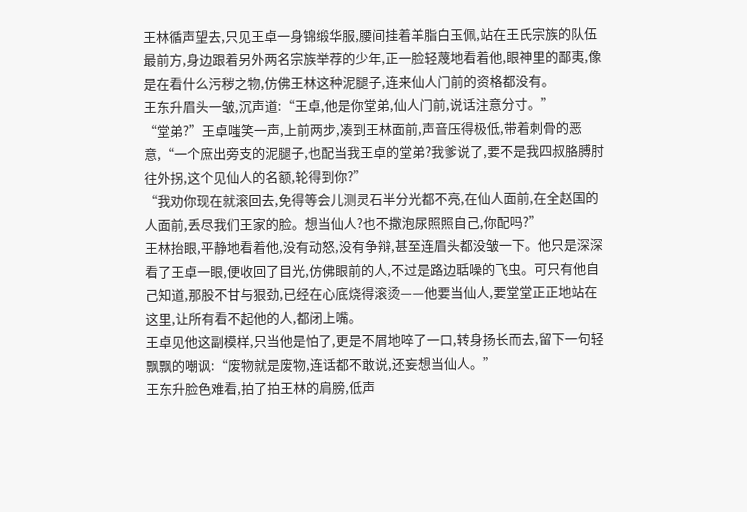王林循声望去,只见王卓一身锦缎华服,腰间挂着羊脂白玉佩,站在王氏宗族的队伍最前方,身边跟着另外两名宗族举荐的少年,正一脸轻蔑地看着他,眼神里的鄙夷,像是在看什么污秽之物,仿佛王林这种泥腿子,连来仙人门前的资格都没有。
王东升眉头一皱,沉声道:“王卓,他是你堂弟,仙人门前,说话注意分寸。”
“堂弟?”王卓嗤笑一声,上前两步,凑到王林面前,声音压得极低,带着刺骨的恶意,“一个庶出旁支的泥腿子,也配当我王卓的堂弟?我爹说了,要不是我四叔胳膊肘往外拐,这个见仙人的名额,轮得到你?”
“我劝你现在就滚回去,免得等会儿测灵石半分光都不亮,在仙人面前,在全赵国的人面前,丢尽我们王家的脸。想当仙人?也不撒泡尿照照自己,你配吗?”
王林抬眼,平静地看着他,没有动怒,没有争辩,甚至连眉头都没皱一下。他只是深深看了王卓一眼,便收回了目光,仿佛眼前的人,不过是路边聒噪的飞虫。可只有他自己知道,那股不甘与狠劲,已经在心底烧得滚烫——他要当仙人,要堂堂正正地站在这里,让所有看不起他的人,都闭上嘴。
王卓见他这副模样,只当他是怕了,更是不屑地啐了一口,转身扬长而去,留下一句轻飘飘的嘲讽:“废物就是废物,连话都不敢说,还妄想当仙人。”
王东升脸色难看,拍了拍王林的肩膀,低声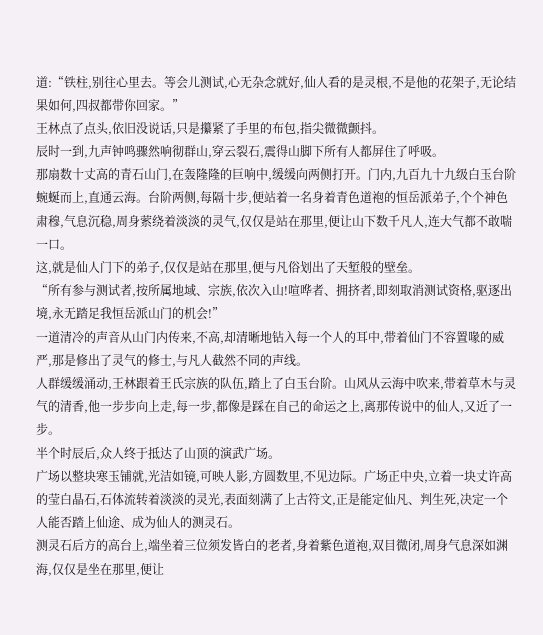道:“铁柱,别往心里去。等会儿测试,心无杂念就好,仙人看的是灵根,不是他的花架子,无论结果如何,四叔都带你回家。”
王林点了点头,依旧没说话,只是攥紧了手里的布包,指尖微微颤抖。
辰时一到,九声钟鸣骤然响彻群山,穿云裂石,震得山脚下所有人都屏住了呼吸。
那扇数十丈高的青石山门,在轰隆隆的巨响中,缓缓向两侧打开。门内,九百九十九级白玉台阶蜿蜒而上,直通云海。台阶两侧,每隔十步,便站着一名身着青色道袍的恒岳派弟子,个个神色肃穆,气息沉稳,周身萦绕着淡淡的灵气,仅仅是站在那里,便让山下数千凡人,连大气都不敢喘一口。
这,就是仙人门下的弟子,仅仅是站在那里,便与凡俗划出了天堑般的壁垒。
“所有参与测试者,按所属地域、宗族,依次入山!喧哗者、拥挤者,即刻取消测试资格,驱逐出境,永无踏足我恒岳派山门的机会!”
一道清冷的声音从山门内传来,不高,却清晰地钻入每一个人的耳中,带着仙门不容置喙的威严,那是修出了灵气的修士,与凡人截然不同的声线。
人群缓缓涌动,王林跟着王氏宗族的队伍,踏上了白玉台阶。山风从云海中吹来,带着草木与灵气的清香,他一步步向上走,每一步,都像是踩在自己的命运之上,离那传说中的仙人,又近了一步。
半个时辰后,众人终于抵达了山顶的演武广场。
广场以整块寒玉铺就,光洁如镜,可映人影,方圆数里,不见边际。广场正中央,立着一块丈许高的莹白晶石,石体流转着淡淡的灵光,表面刻满了上古符文,正是能定仙凡、判生死,决定一个人能否踏上仙途、成为仙人的测灵石。
测灵石后方的高台上,端坐着三位须发皆白的老者,身着紫色道袍,双目微闭,周身气息深如渊海,仅仅是坐在那里,便让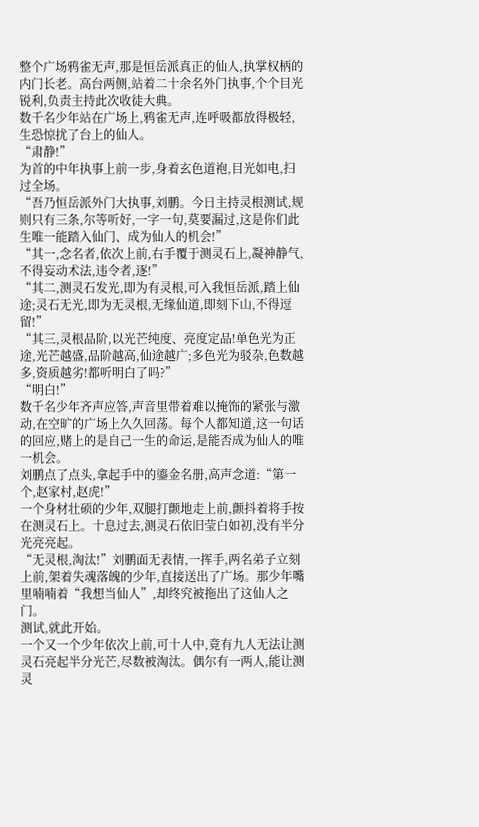整个广场鸦雀无声,那是恒岳派真正的仙人,执掌权柄的内门长老。高台两侧,站着二十余名外门执事,个个目光锐利,负责主持此次收徒大典。
数千名少年站在广场上,鸦雀无声,连呼吸都放得极轻,生恐惊扰了台上的仙人。
“肃静!”
为首的中年执事上前一步,身着玄色道袍,目光如电,扫过全场。
“吾乃恒岳派外门大执事,刘鹏。今日主持灵根测试,规则只有三条,尔等听好,一字一句,莫要漏过,这是你们此生唯一能踏入仙门、成为仙人的机会!”
“其一,念名者,依次上前,右手覆于测灵石上,凝神静气,不得妄动术法,违令者,逐!”
“其二,测灵石发光,即为有灵根,可入我恒岳派,踏上仙途;灵石无光,即为无灵根,无缘仙道,即刻下山,不得逗留!”
“其三,灵根品阶,以光芒纯度、亮度定品!单色光为正途,光芒越盛,品阶越高,仙途越广;多色光为驳杂,色数越多,资质越劣!都听明白了吗?”
“明白!”
数千名少年齐声应答,声音里带着难以掩饰的紧张与激动,在空旷的广场上久久回荡。每个人都知道,这一句话的回应,赌上的是自己一生的命运,是能否成为仙人的唯一机会。
刘鹏点了点头,拿起手中的鎏金名册,高声念道:“第一个,赵家村,赵虎!”
一个身材壮硕的少年,双腿打颤地走上前,颤抖着将手按在测灵石上。十息过去,测灵石依旧莹白如初,没有半分光亮亮起。
“无灵根,淘汰!”刘鹏面无表情,一挥手,两名弟子立刻上前,架着失魂落魄的少年,直接送出了广场。那少年嘴里喃喃着“我想当仙人”,却终究被拖出了这仙人之门。
测试,就此开始。
一个又一个少年依次上前,可十人中,竟有九人无法让测灵石亮起半分光芒,尽数被淘汰。偶尔有一两人,能让测灵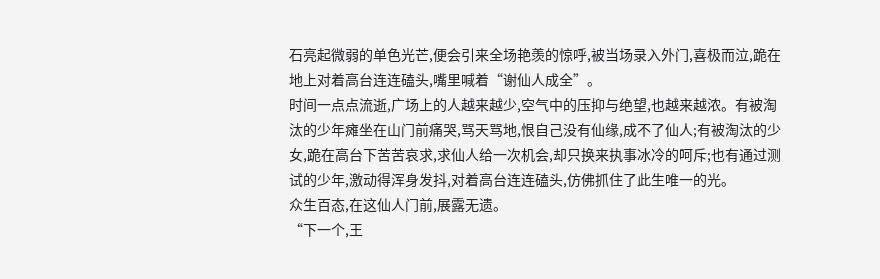石亮起微弱的单色光芒,便会引来全场艳羡的惊呼,被当场录入外门,喜极而泣,跪在地上对着高台连连磕头,嘴里喊着“谢仙人成全”。
时间一点点流逝,广场上的人越来越少,空气中的压抑与绝望,也越来越浓。有被淘汰的少年瘫坐在山门前痛哭,骂天骂地,恨自己没有仙缘,成不了仙人;有被淘汰的少女,跪在高台下苦苦哀求,求仙人给一次机会,却只换来执事冰冷的呵斥;也有通过测试的少年,激动得浑身发抖,对着高台连连磕头,仿佛抓住了此生唯一的光。
众生百态,在这仙人门前,展露无遗。
“下一个,王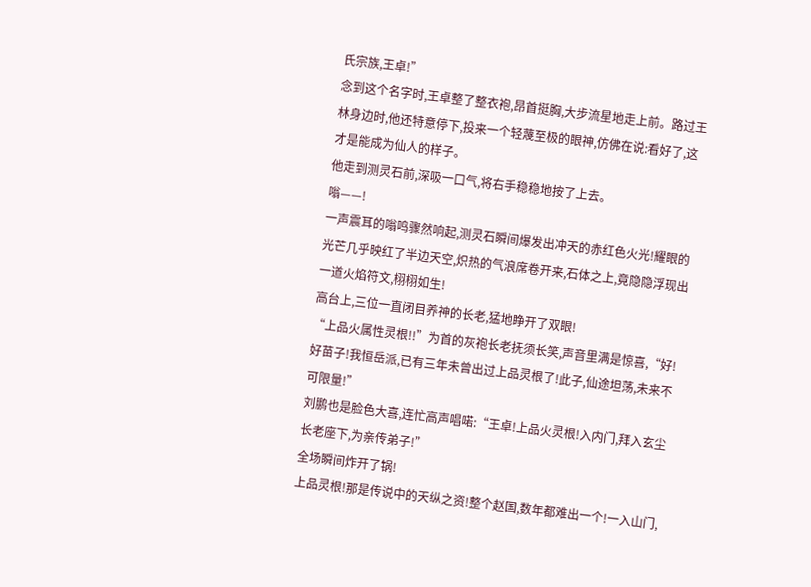氏宗族,王卓!”
念到这个名字时,王卓整了整衣袍,昂首挺胸,大步流星地走上前。路过王林身边时,他还特意停下,投来一个轻蔑至极的眼神,仿佛在说:看好了,这才是能成为仙人的样子。
他走到测灵石前,深吸一口气,将右手稳稳地按了上去。
嗡——!
一声震耳的嗡鸣骤然响起,测灵石瞬间爆发出冲天的赤红色火光!耀眼的光芒几乎映红了半边天空,炽热的气浪席卷开来,石体之上,竟隐隐浮现出一道火焰符文,栩栩如生!
高台上,三位一直闭目养神的长老,猛地睁开了双眼!
“上品火属性灵根!!”为首的灰袍长老抚须长笑,声音里满是惊喜,“好!好苗子!我恒岳派,已有三年未曾出过上品灵根了!此子,仙途坦荡,未来不可限量!”
刘鹏也是脸色大喜,连忙高声唱喏:“王卓!上品火灵根!入内门,拜入玄尘长老座下,为亲传弟子!”
全场瞬间炸开了锅!
上品灵根!那是传说中的天纵之资!整个赵国,数年都难出一个!一入山门,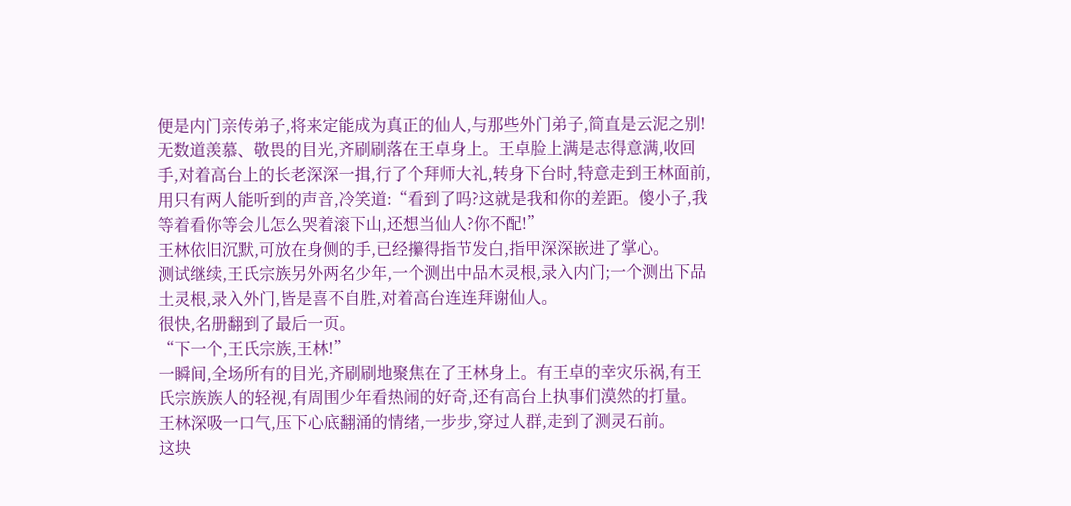便是内门亲传弟子,将来定能成为真正的仙人,与那些外门弟子,简直是云泥之别!
无数道羡慕、敬畏的目光,齐刷刷落在王卓身上。王卓脸上满是志得意满,收回手,对着高台上的长老深深一揖,行了个拜师大礼,转身下台时,特意走到王林面前,用只有两人能听到的声音,冷笑道:“看到了吗?这就是我和你的差距。傻小子,我等着看你等会儿怎么哭着滚下山,还想当仙人?你不配!”
王林依旧沉默,可放在身侧的手,已经攥得指节发白,指甲深深嵌进了掌心。
测试继续,王氏宗族另外两名少年,一个测出中品木灵根,录入内门;一个测出下品土灵根,录入外门,皆是喜不自胜,对着高台连连拜谢仙人。
很快,名册翻到了最后一页。
“下一个,王氏宗族,王林!”
一瞬间,全场所有的目光,齐刷刷地聚焦在了王林身上。有王卓的幸灾乐祸,有王氏宗族族人的轻视,有周围少年看热闹的好奇,还有高台上执事们漠然的打量。
王林深吸一口气,压下心底翻涌的情绪,一步步,穿过人群,走到了测灵石前。
这块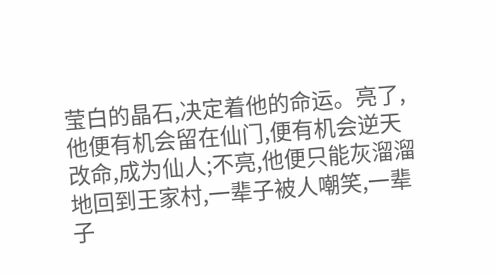莹白的晶石,决定着他的命运。亮了,他便有机会留在仙门,便有机会逆天改命,成为仙人;不亮,他便只能灰溜溜地回到王家村,一辈子被人嘲笑,一辈子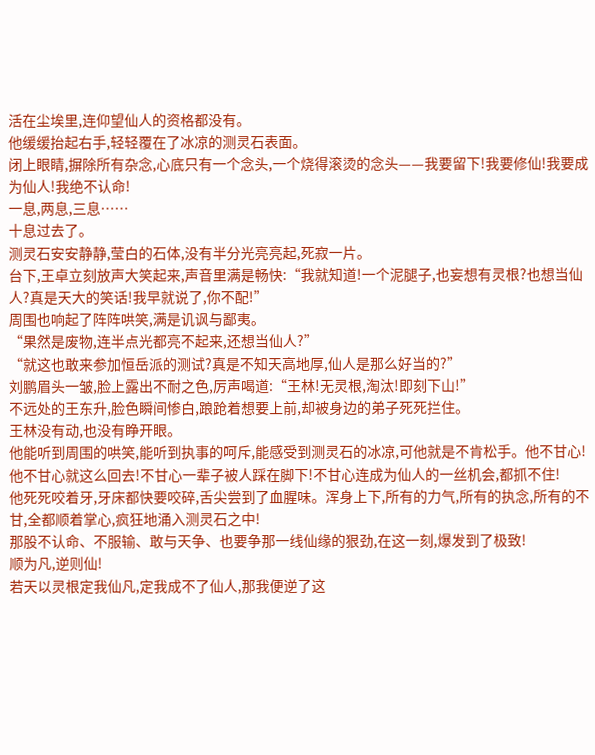活在尘埃里,连仰望仙人的资格都没有。
他缓缓抬起右手,轻轻覆在了冰凉的测灵石表面。
闭上眼睛,摒除所有杂念,心底只有一个念头,一个烧得滚烫的念头——我要留下!我要修仙!我要成为仙人!我绝不认命!
一息,两息,三息……
十息过去了。
测灵石安安静静,莹白的石体,没有半分光亮亮起,死寂一片。
台下,王卓立刻放声大笑起来,声音里满是畅快:“我就知道!一个泥腿子,也妄想有灵根?也想当仙人?真是天大的笑话!我早就说了,你不配!”
周围也响起了阵阵哄笑,满是讥讽与鄙夷。
“果然是废物,连半点光都亮不起来,还想当仙人?”
“就这也敢来参加恒岳派的测试?真是不知天高地厚,仙人是那么好当的?”
刘鹏眉头一皱,脸上露出不耐之色,厉声喝道:“王林!无灵根,淘汰!即刻下山!”
不远处的王东升,脸色瞬间惨白,踉跄着想要上前,却被身边的弟子死死拦住。
王林没有动,也没有睁开眼。
他能听到周围的哄笑,能听到执事的呵斥,能感受到测灵石的冰凉,可他就是不肯松手。他不甘心!他不甘心就这么回去!不甘心一辈子被人踩在脚下!不甘心连成为仙人的一丝机会,都抓不住!
他死死咬着牙,牙床都快要咬碎,舌尖尝到了血腥味。浑身上下,所有的力气,所有的执念,所有的不甘,全都顺着掌心,疯狂地涌入测灵石之中!
那股不认命、不服输、敢与天争、也要争那一线仙缘的狠劲,在这一刻,爆发到了极致!
顺为凡,逆则仙!
若天以灵根定我仙凡,定我成不了仙人,那我便逆了这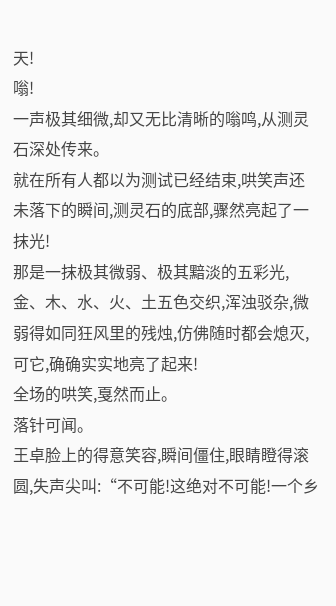天!
嗡!
一声极其细微,却又无比清晰的嗡鸣,从测灵石深处传来。
就在所有人都以为测试已经结束,哄笑声还未落下的瞬间,测灵石的底部,骤然亮起了一抹光!
那是一抹极其微弱、极其黯淡的五彩光,金、木、水、火、土五色交织,浑浊驳杂,微弱得如同狂风里的残烛,仿佛随时都会熄灭,可它,确确实实地亮了起来!
全场的哄笑,戛然而止。
落针可闻。
王卓脸上的得意笑容,瞬间僵住,眼睛瞪得滚圆,失声尖叫:“不可能!这绝对不可能!一个乡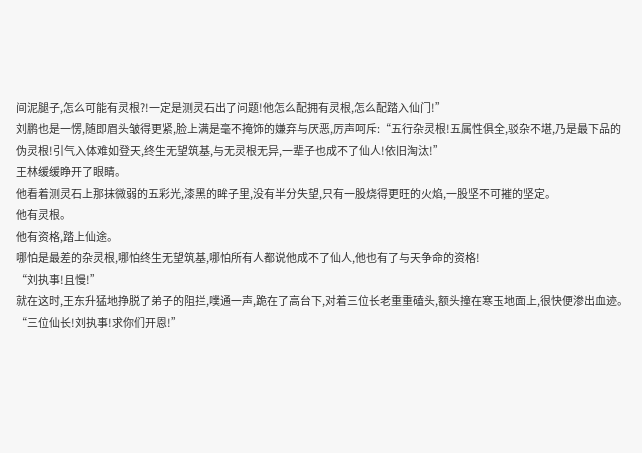间泥腿子,怎么可能有灵根?!一定是测灵石出了问题!他怎么配拥有灵根,怎么配踏入仙门!”
刘鹏也是一愣,随即眉头皱得更紧,脸上满是毫不掩饰的嫌弃与厌恶,厉声呵斥:“五行杂灵根!五属性俱全,驳杂不堪,乃是最下品的伪灵根!引气入体难如登天,终生无望筑基,与无灵根无异,一辈子也成不了仙人!依旧淘汰!”
王林缓缓睁开了眼睛。
他看着测灵石上那抹微弱的五彩光,漆黑的眸子里,没有半分失望,只有一股烧得更旺的火焰,一股坚不可摧的坚定。
他有灵根。
他有资格,踏上仙途。
哪怕是最差的杂灵根,哪怕终生无望筑基,哪怕所有人都说他成不了仙人,他也有了与天争命的资格!
“刘执事!且慢!”
就在这时,王东升猛地挣脱了弟子的阻拦,噗通一声,跪在了高台下,对着三位长老重重磕头,额头撞在寒玉地面上,很快便渗出血迹。
“三位仙长!刘执事!求你们开恩!”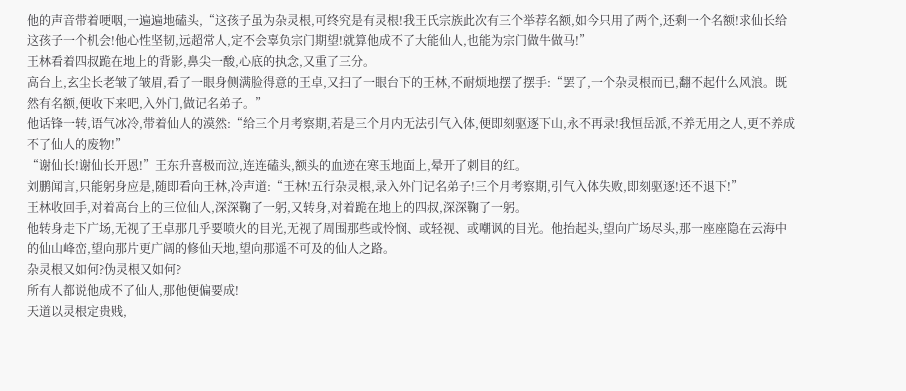他的声音带着哽咽,一遍遍地磕头,“这孩子虽为杂灵根,可终究是有灵根!我王氏宗族此次有三个举荐名额,如今只用了两个,还剩一个名额!求仙长给这孩子一个机会!他心性坚韧,远超常人,定不会辜负宗门期望!就算他成不了大能仙人,也能为宗门做牛做马!”
王林看着四叔跪在地上的背影,鼻尖一酸,心底的执念,又重了三分。
高台上,玄尘长老皱了皱眉,看了一眼身侧满脸得意的王卓,又扫了一眼台下的王林,不耐烦地摆了摆手:“罢了,一个杂灵根而已,翻不起什么风浪。既然有名额,便收下来吧,入外门,做记名弟子。”
他话锋一转,语气冰冷,带着仙人的漠然:“给三个月考察期,若是三个月内无法引气入体,便即刻驱逐下山,永不再录!我恒岳派,不养无用之人,更不养成不了仙人的废物!”
“谢仙长!谢仙长开恩!”王东升喜极而泣,连连磕头,额头的血迹在寒玉地面上,晕开了刺目的红。
刘鹏闻言,只能躬身应是,随即看向王林,冷声道:“王林!五行杂灵根,录入外门记名弟子!三个月考察期,引气入体失败,即刻驱逐!还不退下!”
王林收回手,对着高台上的三位仙人,深深鞠了一躬,又转身,对着跪在地上的四叔,深深鞠了一躬。
他转身走下广场,无视了王卓那几乎要喷火的目光,无视了周围那些或怜悯、或轻视、或嘲讽的目光。他抬起头,望向广场尽头,那一座座隐在云海中的仙山峰峦,望向那片更广阔的修仙天地,望向那遥不可及的仙人之路。
杂灵根又如何?伪灵根又如何?
所有人都说他成不了仙人,那他便偏要成!
天道以灵根定贵贱,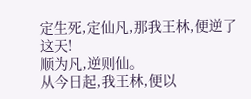定生死,定仙凡,那我王林,便逆了这天!
顺为凡,逆则仙。
从今日起,我王林,便以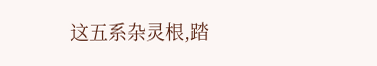这五系杂灵根,踏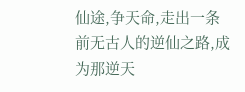仙途,争天命,走出一条前无古人的逆仙之路,成为那逆天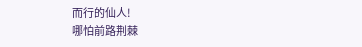而行的仙人!
哪怕前路荆棘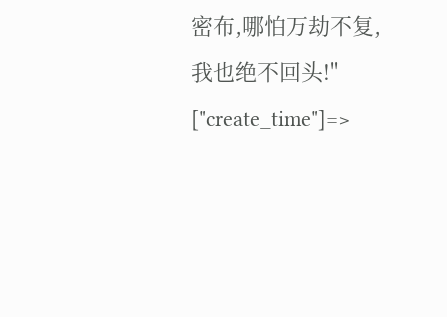密布,哪怕万劫不复,我也绝不回头!" ["create_time"]=>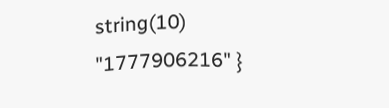string(10) "1777906216" }